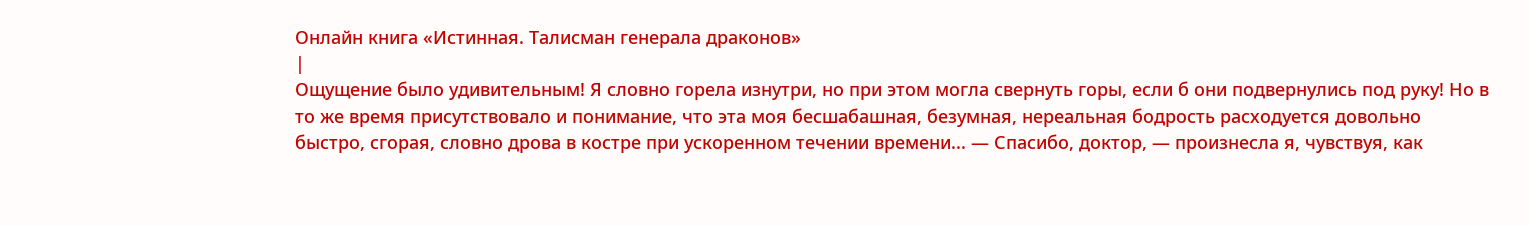Онлайн книга «Истинная. Талисман генерала драконов»
|
Ощущение было удивительным! Я словно горела изнутри, но при этом могла свернуть горы, если б они подвернулись под руку! Но в то же время присутствовало и понимание, что эта моя бесшабашная, безумная, нереальная бодрость расходуется довольно быстро, сгорая, словно дрова в костре при ускоренном течении времени... — Спасибо, доктор, — произнесла я, чувствуя, как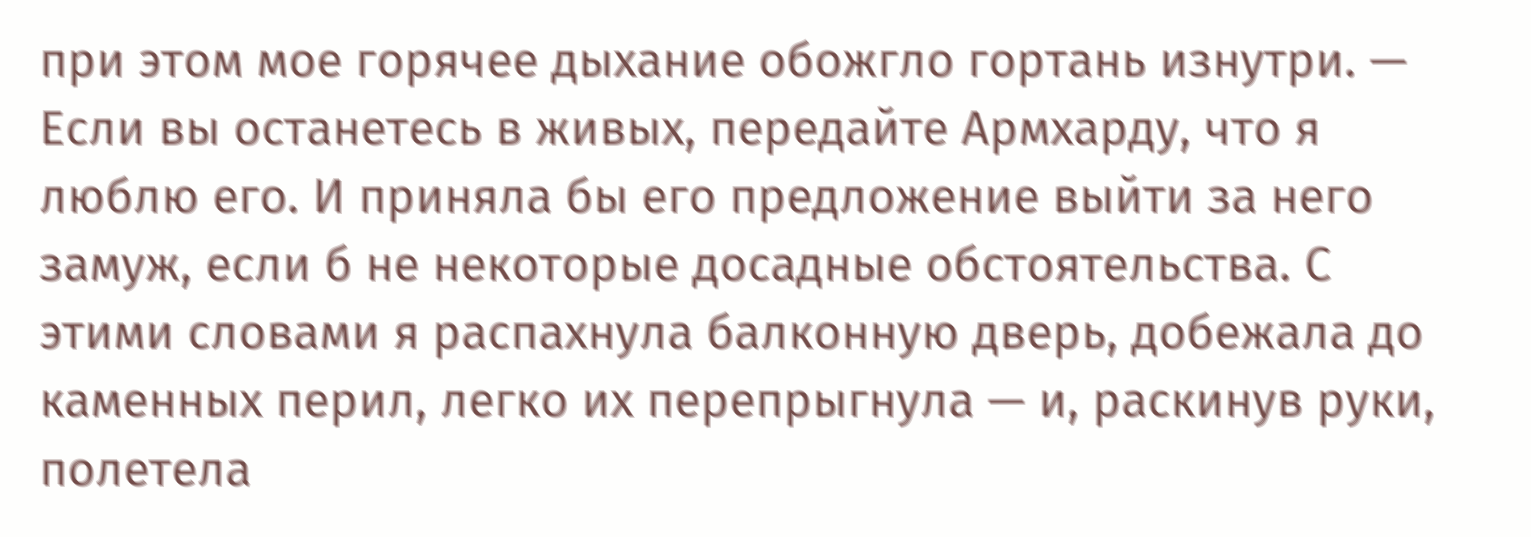при этом мое горячее дыхание обожгло гортань изнутри. — Если вы останетесь в живых, передайте Армхарду, что я люблю его. И приняла бы его предложение выйти за него замуж, если б не некоторые досадные обстоятельства. С этими словами я распахнула балконную дверь, добежала до каменных перил, легко их перепрыгнула — и, раскинув руки, полетела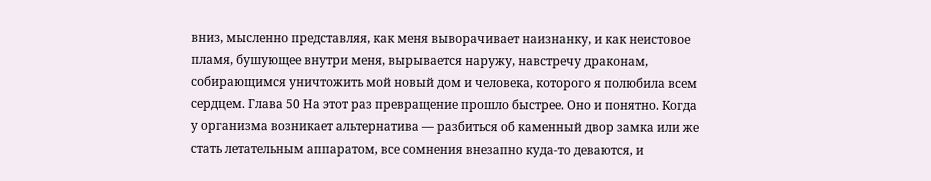вниз, мысленно представляя, как меня выворачивает наизнанку, и как неистовое пламя, бушующее внутри меня, вырывается наружу, навстречу драконам, собирающимся уничтожить мой новый дом и человека, которого я полюбила всем сердцем. Глава 50 На этот раз превращение прошло быстрее. Оно и понятно. Когда у организма возникает альтернатива — разбиться об каменный двор замка или же стать летательным аппаратом, все сомнения внезапно куда-то деваются, и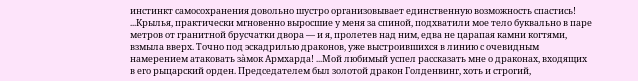инстинкт самосохранения довольно шустро организовывает единственную возможность спастись! ...Крылья, практически мгновенно выросшие у меня за спиной, подхватили мое тело буквально в паре метров от гранитной брусчатки двора — и я, пролетев над ним, едва не царапая камни когтями, взмыла вверх. Точно под эскадрилью драконов, уже выстроившихся в линию с очевидным намерением атаковать за̀мок Армхарда! ...Мой любимый успел рассказать мне о драконах, входящих в его рыцарский орден. Председателем был золотой дракон Голденвинг, хоть и строгий,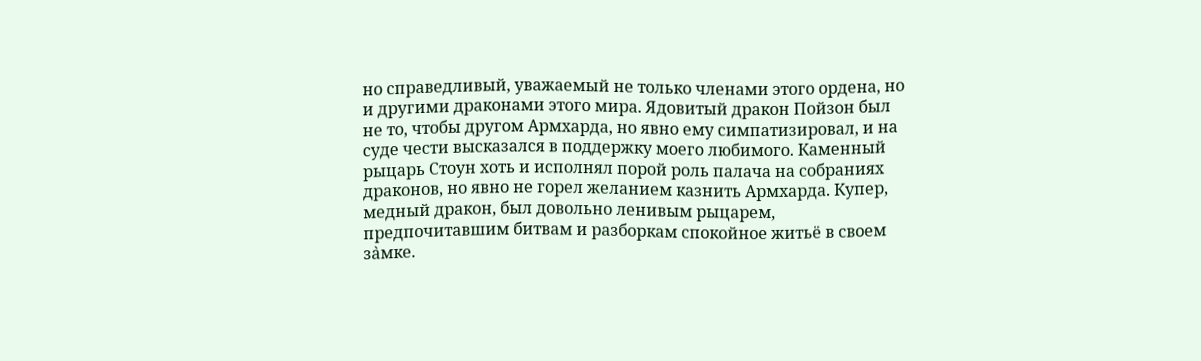но справедливый, уважаемый не только членами этого ордена, но и другими драконами этого мира. Ядовитый дракон Пойзон был не то, чтобы другом Армхарда, но явно ему симпатизировал, и на суде чести высказался в поддержку моего любимого. Каменный рыцарь Стоун хоть и исполнял порой роль палача на собраниях драконов, но явно не горел желанием казнить Армхарда. Купер, медный дракон, был довольно ленивым рыцарем, предпочитавшим битвам и разборкам спокойное житьё в своем за̀мке.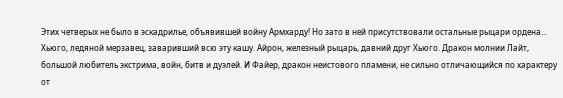Этих четверых не было в эскадрилье, объявившей войну Армхарду! Но зато в ней присутствовали остальные рыцари ордена... Хьюго, ледяной мерзавец, заваривший всю эту кашу. Айрон, железный рыцарь, давний друг Хьюго. Дракон молнии Лайт, большой любитель экстрима, войн, битв и дуэлей. И Файер, дракон неистового пламени, не сильно отличающийся по характеру от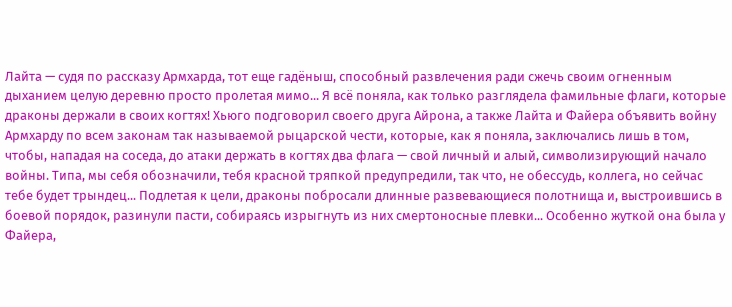Лайта — судя по рассказу Армхарда, тот еще гадёныш, способный развлечения ради сжечь своим огненным дыханием целую деревню просто пролетая мимо... Я всё поняла, как только разглядела фамильные флаги, которые драконы держали в своих когтях! Хьюго подговорил своего друга Айрона, а также Лайта и Файера объявить войну Армхарду по всем законам так называемой рыцарской чести, которые, как я поняла, заключались лишь в том, чтобы, нападая на соседа, до атаки держать в когтях два флага — свой личный и алый, символизирующий начало войны. Типа, мы себя обозначили, тебя красной тряпкой предупредили, так что, не обессудь, коллега, но сейчас тебе будет трындец... Подлетая к цели, драконы побросали длинные развевающиеся полотнища и, выстроившись в боевой порядок, разинули пасти, собираясь изрыгнуть из них смертоносные плевки... Особенно жуткой она была у Файера,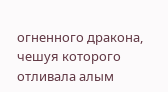огненного дракона, чешуя которого отливала алым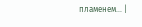пламенем... |